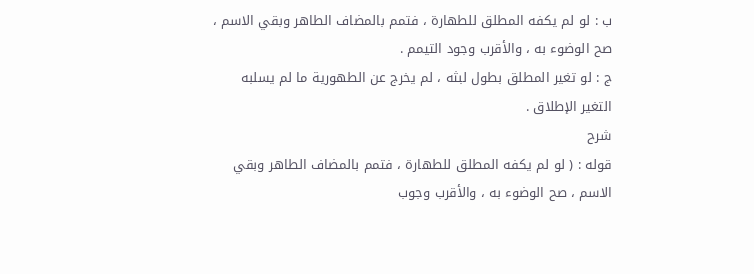ب : لو لم يكفه المطلق للطهارة ، فتمم بالمضاف الطاهر وبقي الاسم ،
صح الوضوء به ، والأقرب وجود التيمم .
ج : لو تغير المطلق بطول لبثه ، لم يخرج عن الطهورية ما لم يسلبه
التغير الإطلاق .
شرح
قوله : ( لو لم يكفه المطلق للطهارة ، فتمم بالمضاف الطاهر وبقي
الاسم ، صح الوضوء به ، والأقرب وجوب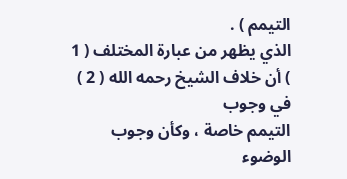التيمم ) .
الذي يظهر من عبارة المختلف ( 1 ) أن خلاف الشيخ رحمه الله ( 2 ) في وجوب
التيمم خاصة ، وكأن وجوب الوضوء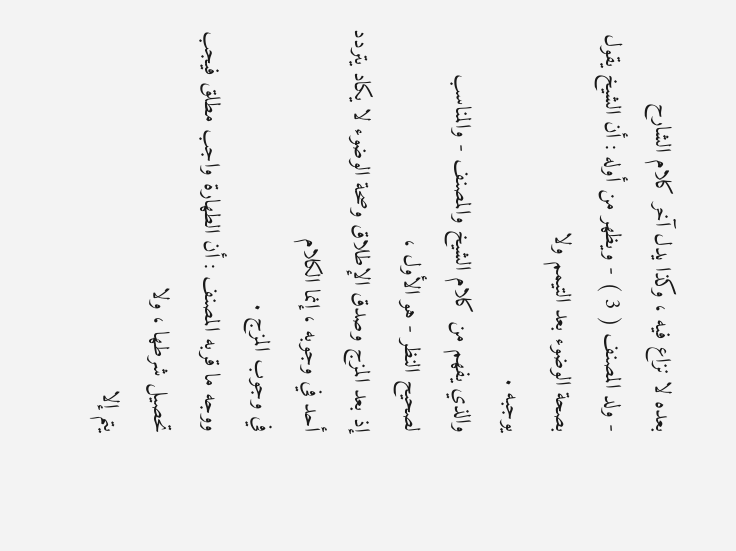بعده لا نزاع فيه ، وكذا يدل آخر كلام الشارح
- ولد المصنف ( 3 ) - ويظهر من أوله : أن الشيخ يقول بصحة الوضوء بعد التيمم ولا
يوجبه .
والذي يفهم من كلام الشيخ والمصنف - والمناسب لصحيح النظر - هو الأول ،
إذ بعد المزج وصدق الإطلاق وصحة الوضوء لا يكاد يتردد أحد في وجوبه ، إنما الكلام
في وجوب المزج .
ووجه ما قربه المصنف : أن الطهارة واجب مطلق فيجب تحصيل شرطها ، ولا
يتم إلا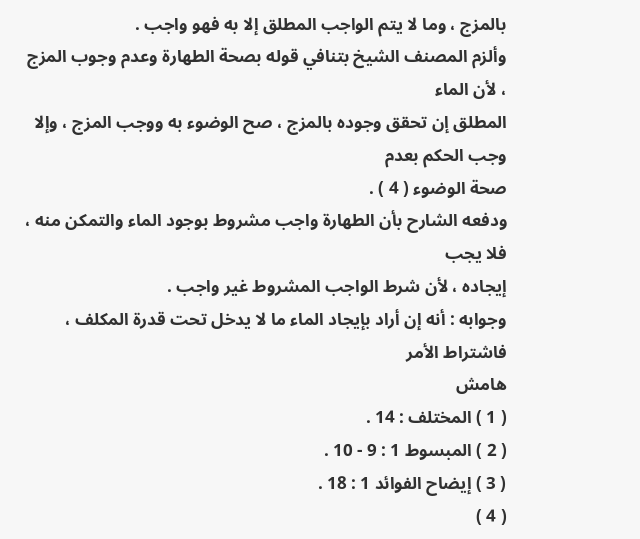بالمزج ، وما لا يتم الواجب المطلق إلا به فهو واجب .
وألزم المصنف الشيخ بتنافي قوله بصحة الطهارة وعدم وجوب المزج ، لأن الماء
المطلق إن تحقق وجوده بالمزج ، صح الوضوء به ووجب المزج ، وإلا وجب الحكم بعدم
صحة الوضوء ( 4 ) .
ودفعه الشارح بأن الطهارة واجب مشروط بوجود الماء والتمكن منه ، فلا يجب
إيجاده ، لأن شرط الواجب المشروط غير واجب .
وجوابه : أنه إن أراد بإيجاد الماء ما لا يدخل تحت قدرة المكلف ، فاشتراط الأمر
هامش
( 1 ) المختلف : 14 .
( 2 ) المبسوط 1 : 9 - 10 .
( 3 ) إيضاح الفوائد 1 : 18 .
( 4 )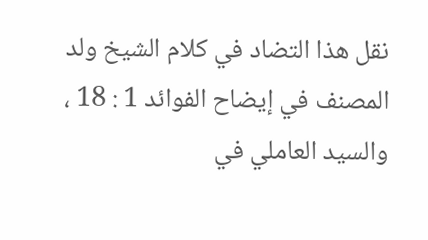نقل هذا التضاد في كلام الشيخ ولد المصنف في إيضاح الفوائد 1 : 18 ، والسيد العاملي في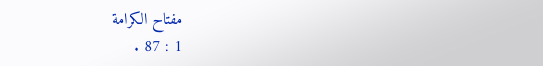مفتاح الكرامة
1 : 87 .